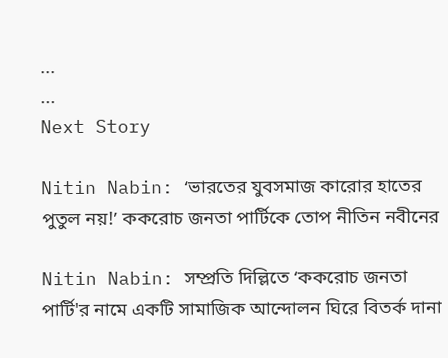...
...
Next Story

Nitin Nabin: ‘ভারতের যুবসমাজ কারোর হাতের পুতুল নয়!’ ককরোচ জনতা পার্টিকে তোপ নীতিন নবীনের

Nitin Nabin: সম্প্রতি দিল্লিতে ‘ককরোচ জনতা পার্টি'র নামে একটি সামাজিক আন্দোলন ঘিরে বিতর্ক দানা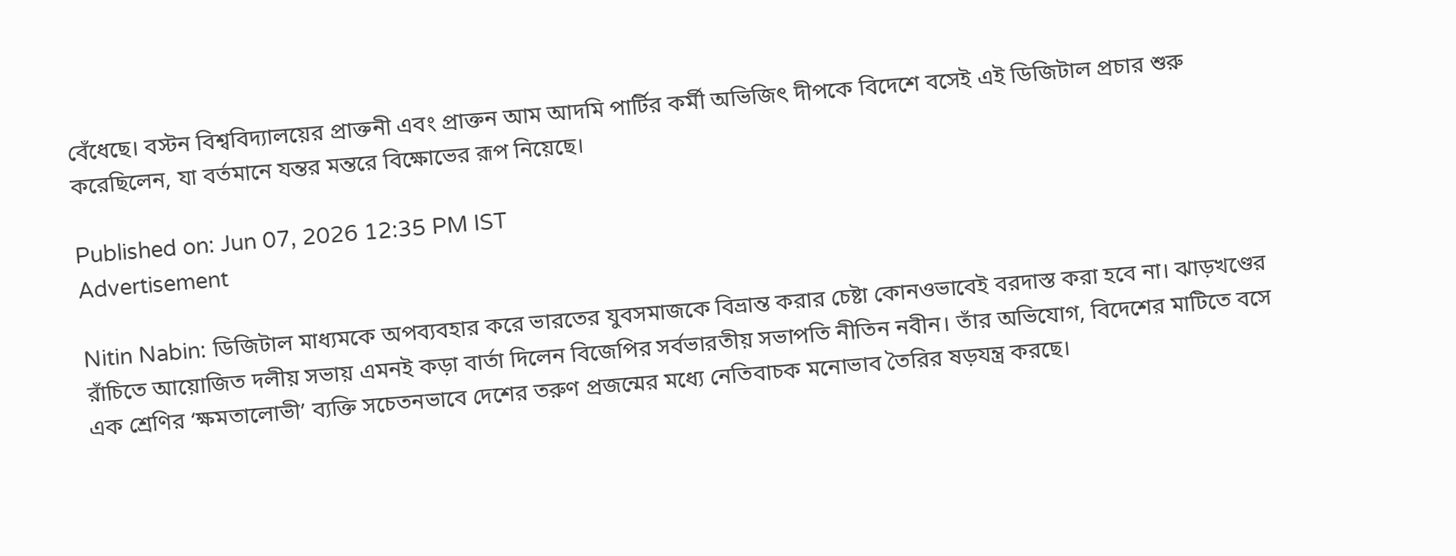বেঁধেছে। বস্টন বিশ্ববিদ্যালয়ের প্রাক্তনী এবং প্রাক্তন আম আদমি পার্টির কর্মী অভিজিৎ দীপকে বিদেশে বসেই এই ডিজিটাল প্রচার শুরু করেছিলেন, যা বর্তমানে যন্তর মন্তরে বিক্ষোভের রূপ নিয়েছে।

Published on: Jun 07, 2026 12:35 PM IST
Advertisement

Nitin Nabin: ডিজিটাল মাধ্যমকে অপব্যবহার করে ভারতের যুবসমাজকে বিভ্রান্ত করার চেষ্টা কোনওভাবেই বরদাস্ত করা হবে না। ঝাড়খণ্ডের রাঁচিতে আয়োজিত দলীয় সভায় এমনই কড়া বার্তা দিলেন বিজেপির সর্বভারতীয় সভাপতি নীতিন নবীন। তাঁর অভিযোগ, বিদেশের মাটিতে বসে এক শ্রেণির ‘ক্ষমতালোভী’ ব্যক্তি সচেতনভাবে দেশের তরুণ প্রজন্মের মধ্যে নেতিবাচক মনোভাব তৈরির ষড়যন্ত্র করছে।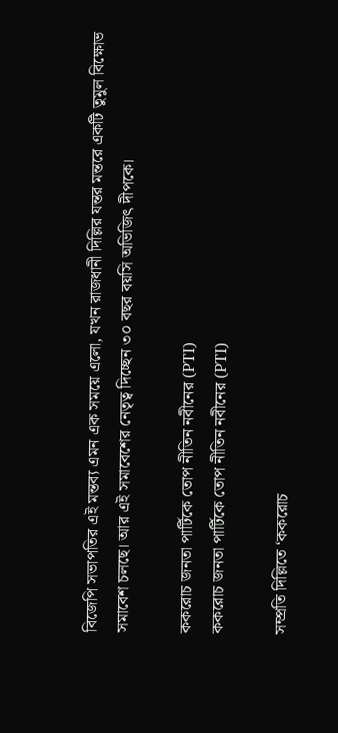বিজেপি সভাপতির এই মন্তব্য এমন এক সময়ে এলো, যখন রাজধানী দিল্লির যন্তর মন্তরে একটি তুমুল বিক্ষোভ সমাবেশ চলছে। আর এই সমাবেশের নেতৃত্ব দিচ্ছেন ৩০ বছর বয়সি অভিজিৎ দীপকে।

ককরোচ জনতা পার্টিকে তোপ নীতিন নবীনের (PTI)
ককরোচ জনতা পার্টিকে তোপ নীতিন নবীনের (PTI)

সম্প্রতি দিল্লিতে ‘ককরোচ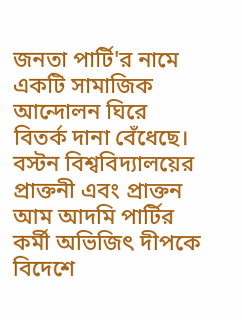জনতা পার্টি'র নামে একটি সামাজিক আন্দোলন ঘিরে বিতর্ক দানা বেঁধেছে। বস্টন বিশ্ববিদ্যালয়ের প্রাক্তনী এবং প্রাক্তন আম আদমি পার্টির কর্মী অভিজিৎ দীপকে বিদেশে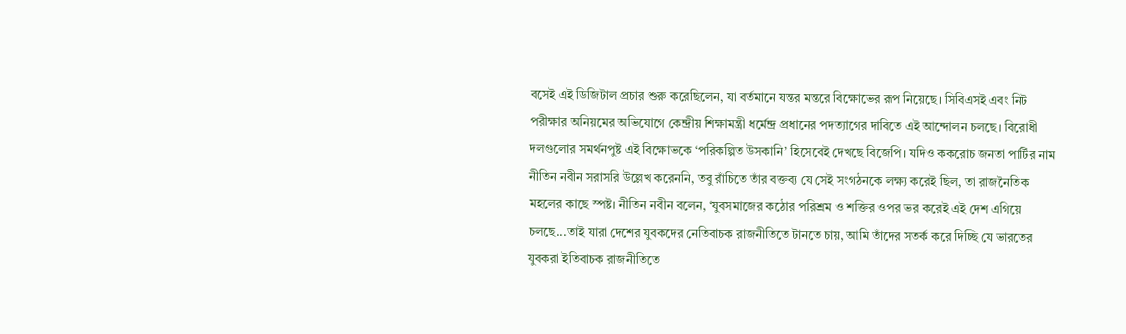বসেই এই ডিজিটাল প্রচার শুরু করেছিলেন, যা বর্তমানে যন্তর মন্তরে বিক্ষোভের রূপ নিয়েছে। সিবিএসই এবং নিট পরীক্ষার অনিয়মের অভিযোগে কেন্দ্রীয় শিক্ষামন্ত্রী ধর্মেন্দ্র প্রধানের পদত্যাগের দাবিতে এই আন্দোলন চলছে। বিরোধী দলগুলোর সমর্থনপুষ্ট এই বিক্ষোভকে ‘পরিকল্পিত উসকানি’ হিসেবেই দেখছে বিজেপি। যদিও ককরোচ জনতা পার্টির নাম নীতিন নবীন সরাসরি উল্লেখ করেননি, তবু রাঁচিতে তাঁর বক্তব্য যে সেই সংগঠনকে লক্ষ্য করেই ছিল, তা রাজনৈতিক মহলের কাছে স্পষ্ট। নীতিন নবীন বলেন, ‘যুবসমাজের কঠোর পরিশ্রম ও শক্তির ওপর ভর করেই এই দেশ এগিয়ে চলছে...তাই যারা দেশের যুবকদের নেতিবাচক রাজনীতিতে টানতে চায়, আমি তাঁদের সতর্ক করে দিচ্ছি যে ভারতের যুবকরা ইতিবাচক রাজনীতিতে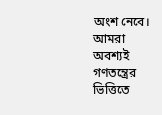অংশ নেবে। আমরা অবশ্যই গণতন্ত্রের ভিত্তিতে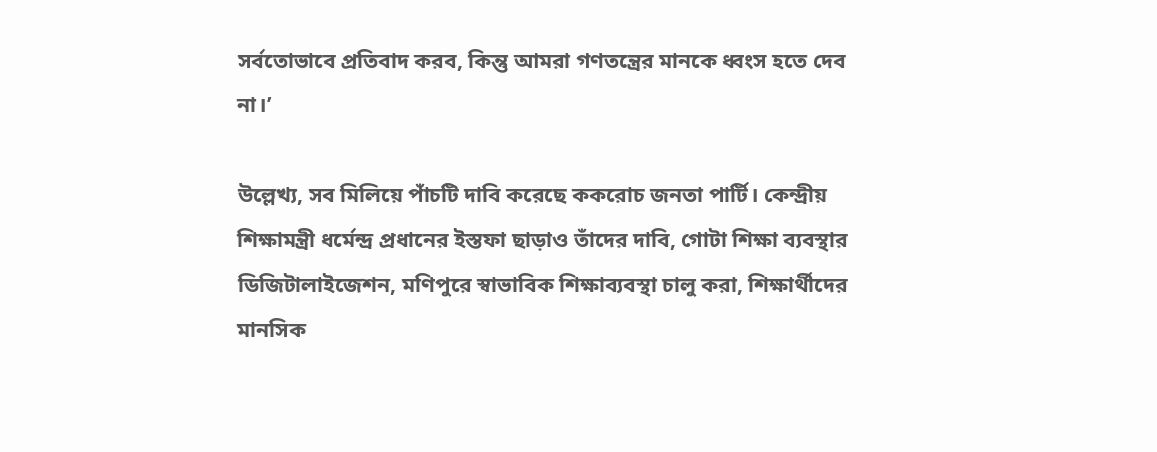সর্বতোভাবে প্রতিবাদ করব, কিন্তু আমরা গণতন্ত্রের মানকে ধ্বংস হতে দেব না।’

উল্লেখ্য, সব মিলিয়ে পাঁচটি দাবি করেছে ককরোচ জনতা পার্টি। কেন্দ্রীয় শিক্ষামন্ত্রী ধর্মেন্দ্র প্রধানের ইস্তফা ছাড়াও তাঁদের দাবি, গোটা শিক্ষা ব্যবস্থার ডিজিটালাইজেশন, মণিপুরে স্বাভাবিক শিক্ষাব্যবস্থা চালু করা, শিক্ষার্থীদের মানসিক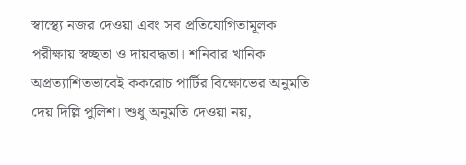স্বাস্থ্যে নজর দেওয়া এবং সব প্রতিযোগিতামূলক পরীক্ষায় স্বচ্ছতা ও দায়বদ্ধতা। শনিবার খানিক অপ্রত্যাশিতভাবেই ককরোচ পার্টির বিক্ষোভের অনুমতি দেয় দিল্লি পুলিশ। শুধু অনুমতি দেওয়া নয়,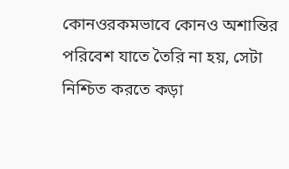কোনওরকমভাবে কোনও অশান্তির পরিবেশ যাতে তৈরি না হয়, সেটা নিশ্চিত করতে কড়া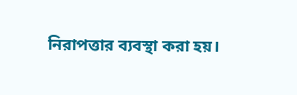নিরাপত্তার ব্যবস্থা করা হয়।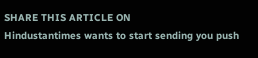SHARE THIS ARTICLE ON
Hindustantimes wants to start sending you push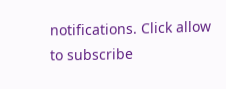notifications. Click allow to subscribe